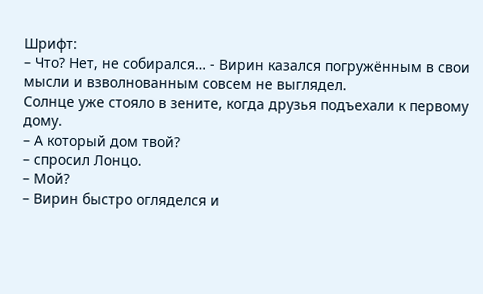Шрифт:
– Что? Нет, не собирался… - Вирин казался погружённым в свои мысли и взволнованным совсем не выглядел.
Солнце уже стояло в зените, когда друзья подъехали к первому дому.
– А который дом твой?
– спросил Лонцо.
– Мой?
– Вирин быстро огляделся и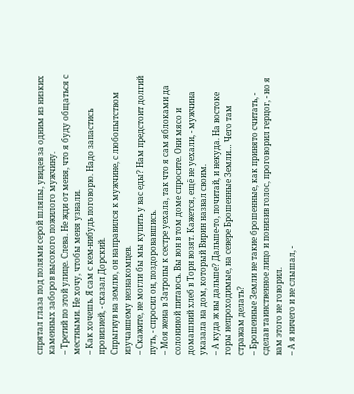спрятал глаза под полями серой шляпы, увидев за одним из низких каменных заборов высокого пожилого мужчину.
– Третий по этой улице. Слева. Не жди от меня, что я буду общаться с местными. Не хочу, чтобы меня узнали.
– Как хочешь. Я сам с кем-нибудь поговорю. Надо запастись провизией, - сказал Дорский.
Спрыгнув на землю, он направился к мужчине, с любопытством изучавшему незнакомцев.
– Скажите, не могли бы мы купить у вас еды? Нам предстоит долгий путь, - спросил он, поздоровавшись.
– Моя жена в Затропы к сестре уехала, так что я сам яблоками да солониной питаюсь. Вы вон в том доме спросите. Они мясо и домашний хлеб в Торн возят. Кажется, ещё не уехали, - мужчина указала на дом, который Вирин назвал своим.
– А куда ж вы дальше? Дальше-то, почитай, и некуда. На востоке горы непроходимые, на севере Брошенные Земли… Чего там стражам делать?
– Брошенные Земли не такие брошенные, как принято считать, - сделав таинственное лицо и понизив голос, проговорил герцог, - но я вам этого не говорил.
– А я ничего и не слышал, -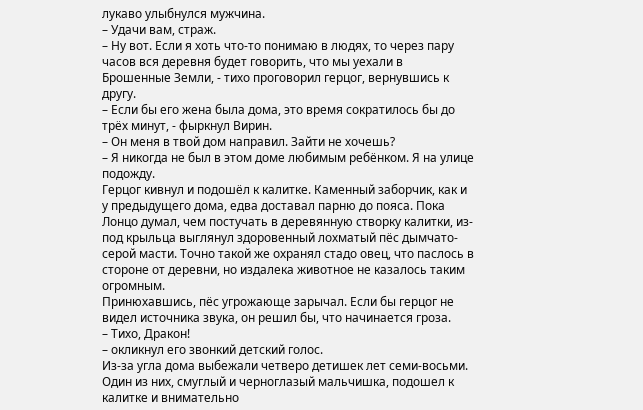лукаво улыбнулся мужчина.
– Удачи вам, страж.
– Ну вот. Если я хоть что-то понимаю в людях, то через пару часов вся деревня будет говорить, что мы уехали в Брошенные Земли, - тихо проговорил герцог, вернувшись к другу.
– Если бы его жена была дома, это время сократилось бы до трёх минут, - фыркнул Вирин.
– Он меня в твой дом направил. Зайти не хочешь?
– Я никогда не был в этом доме любимым ребёнком. Я на улице подожду.
Герцог кивнул и подошёл к калитке. Каменный заборчик, как и у предыдущего дома, едва доставал парню до пояса. Пока Лонцо думал, чем постучать в деревянную створку калитки, из-под крыльца выглянул здоровенный лохматый пёс дымчато-серой масти. Точно такой же охранял стадо овец, что паслось в стороне от деревни, но издалека животное не казалось таким огромным.
Принюхавшись, пёс угрожающе зарычал. Если бы герцог не видел источника звука, он решил бы, что начинается гроза.
– Тихо, Дракон!
– окликнул его звонкий детский голос.
Из-за угла дома выбежали четверо детишек лет семи-восьми. Один из них, смуглый и черноглазый мальчишка, подошел к калитке и внимательно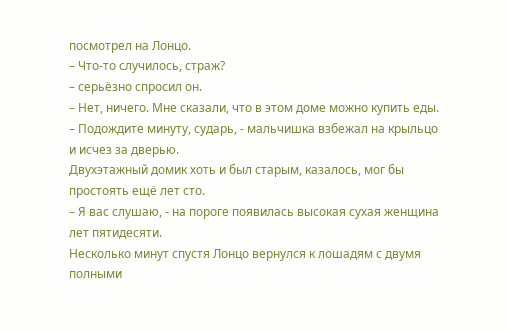посмотрел на Лонцо.
– Что-то случилось, страж?
– серьёзно спросил он.
– Нет, ничего. Мне сказали, что в этом доме можно купить еды.
– Подождите минуту, сударь, - мальчишка взбежал на крыльцо и исчез за дверью.
Двухэтажный домик хоть и был старым, казалось, мог бы простоять ещё лет сто.
– Я вас слушаю, - на пороге появилась высокая сухая женщина лет пятидесяти.
Несколько минут спустя Лонцо вернулся к лошадям с двумя полными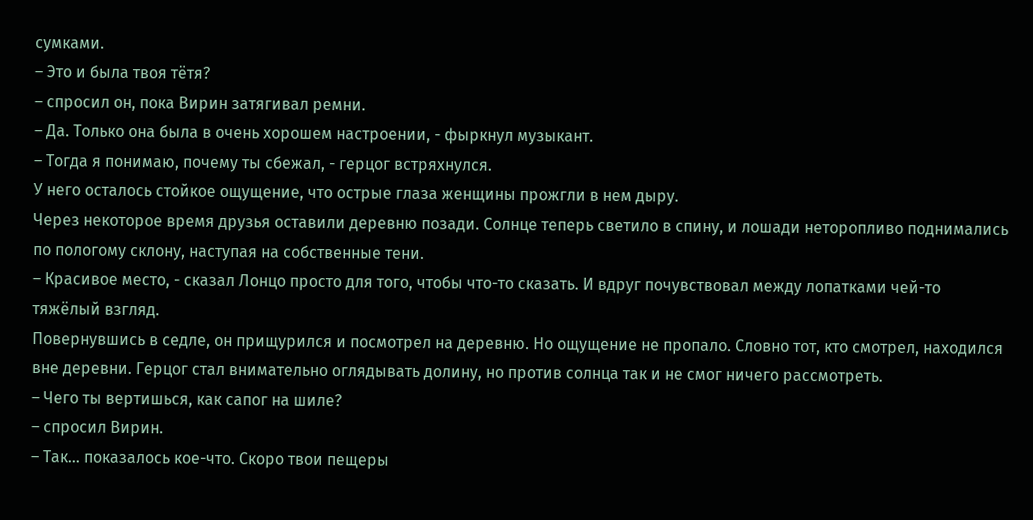сумками.
– Это и была твоя тётя?
– спросил он, пока Вирин затягивал ремни.
– Да. Только она была в очень хорошем настроении, - фыркнул музыкант.
– Тогда я понимаю, почему ты сбежал, - герцог встряхнулся.
У него осталось стойкое ощущение, что острые глаза женщины прожгли в нем дыру.
Через некоторое время друзья оставили деревню позади. Солнце теперь светило в спину, и лошади неторопливо поднимались по пологому склону, наступая на собственные тени.
– Красивое место, - сказал Лонцо просто для того, чтобы что-то сказать. И вдруг почувствовал между лопатками чей-то тяжёлый взгляд.
Повернувшись в седле, он прищурился и посмотрел на деревню. Но ощущение не пропало. Словно тот, кто смотрел, находился вне деревни. Герцог стал внимательно оглядывать долину, но против солнца так и не смог ничего рассмотреть.
– Чего ты вертишься, как сапог на шиле?
– спросил Вирин.
– Так… показалось кое-что. Скоро твои пещеры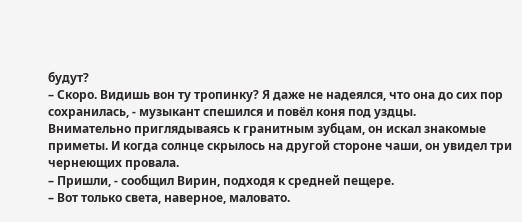будут?
– Скоро. Видишь вон ту тропинку? Я даже не надеялся, что она до сих пор сохранилась, - музыкант спешился и повёл коня под уздцы.
Внимательно приглядываясь к гранитным зубцам, он искал знакомые приметы. И когда солнце скрылось на другой стороне чаши, он увидел три чернеющих провала.
– Пришли, - сообщил Вирин, подходя к средней пещере.
– Вот только света, наверное, маловато.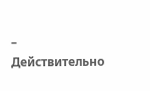– Действительно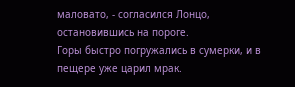маловато, - согласился Лонцо, остановившись на пороге.
Горы быстро погружались в сумерки, и в пещере уже царил мрак.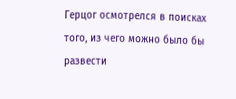Герцог осмотрелся в поисках того, из чего можно было бы развести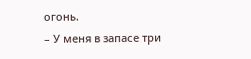огонь.
– У меня в запасе три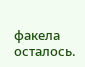факела осталось.